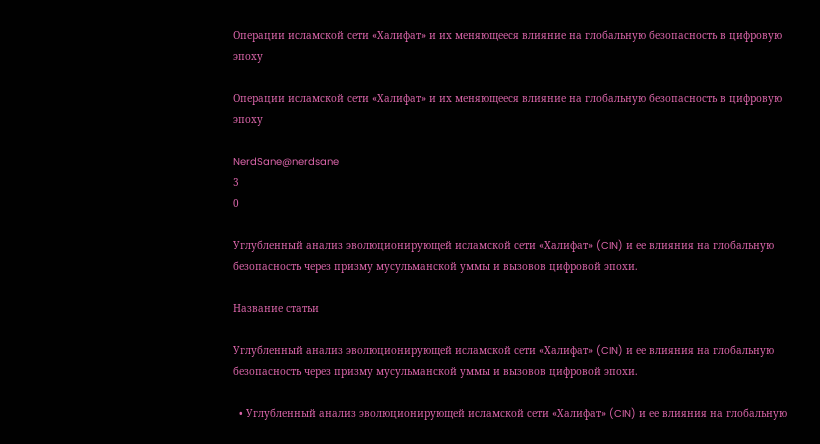Операции исламской сети «Халифат» и их меняющееся влияние на глобальную безопасность в цифровую эпоху

Операции исламской сети «Халифат» и их меняющееся влияние на глобальную безопасность в цифровую эпоху

NerdSane@nerdsane
3
0

Углубленный анализ эволюционирующей исламской сети «Халифат» (CIN) и ее влияния на глобальную безопасность через призму мусульманской уммы и вызовов цифровой эпохи.

Название статьи

Углубленный анализ эволюционирующей исламской сети «Халифат» (CIN) и ее влияния на глобальную безопасность через призму мусульманской уммы и вызовов цифровой эпохи.

  • Углубленный анализ эволюционирующей исламской сети «Халифат» (CIN) и ее влияния на глобальную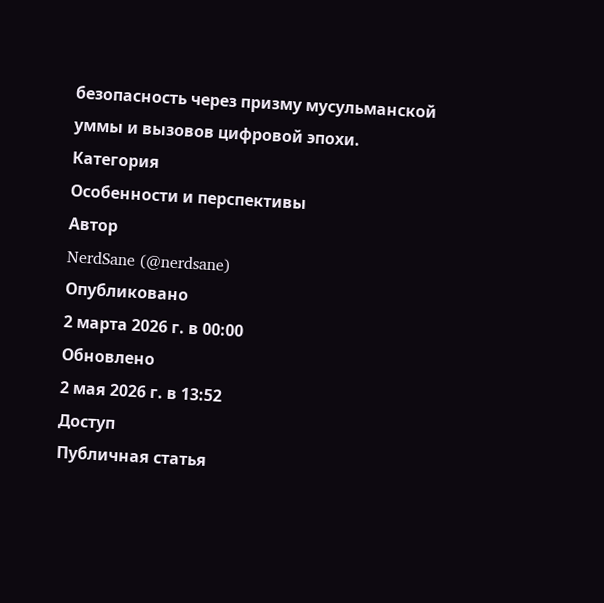безопасность через призму мусульманской уммы и вызовов цифровой эпохи.
Категория
Особенности и перспективы
Автор
NerdSane (@nerdsane)
Опубликовано
2 марта 2026 г. в 00:00
Обновлено
2 мая 2026 г. в 13:52
Доступ
Публичная статья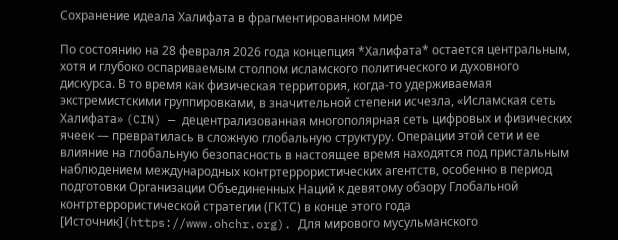Сохранение идеала Халифата в фрагментированном мире

По состоянию на 28 февраля 2026 года концепция *Халифата* остается центральным, хотя и глубоко оспариваемым столпом исламского политического и духовного дискурса. В то время как физическая территория, когда-то удерживаемая экстремистскими группировками, в значительной степени исчезла, «Исламская сеть Халифата» (CIN) — децентрализованная многополярная сеть цифровых и физических ячеек — превратилась в сложную глобальную структуру. Операции этой сети и ее влияние на глобальную безопасность в настоящее время находятся под пристальным наблюдением международных контртеррористических агентств, особенно в период подготовки Организации Объединенных Наций к девятому обзору Глобальной контртеррористической стратегии (ГКТС) в конце этого года [Источник](https://www.ohchr.org). Для мирового мусульманского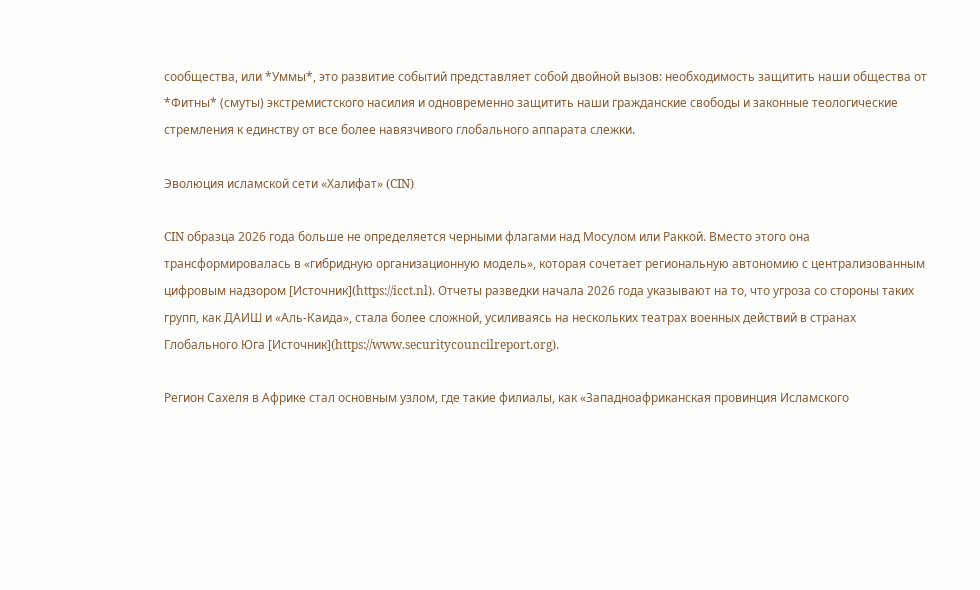сообщества, или *Уммы*, это развитие событий представляет собой двойной вызов: необходимость защитить наши общества от *Фитны* (смуты) экстремистского насилия и одновременно защитить наши гражданские свободы и законные теологические стремления к единству от все более навязчивого глобального аппарата слежки.

Эволюция исламской сети «Халифат» (CIN)

CIN образца 2026 года больше не определяется черными флагами над Мосулом или Раккой. Вместо этого она трансформировалась в «гибридную организационную модель», которая сочетает региональную автономию с централизованным цифровым надзором [Источник](https://icct.nl). Отчеты разведки начала 2026 года указывают на то, что угроза со стороны таких групп, как ДАИШ и «Аль-Каида», стала более сложной, усиливаясь на нескольких театрах военных действий в странах Глобального Юга [Источник](https://www.securitycouncilreport.org).

Регион Сахеля в Африке стал основным узлом, где такие филиалы, как «Западноафриканская провинция Исламского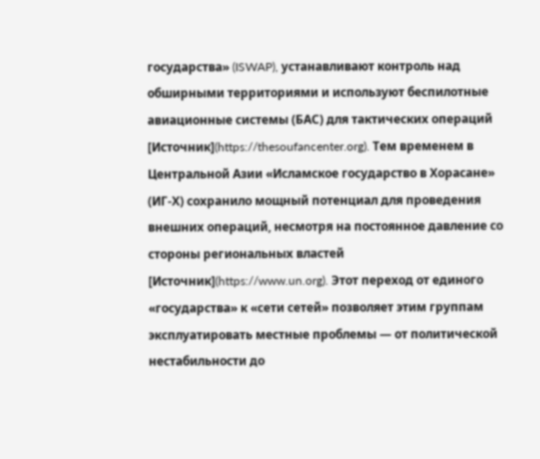государства» (ISWAP), устанавливают контроль над обширными территориями и используют беспилотные авиационные системы (БАС) для тактических операций [Источник](https://thesoufancenter.org). Тем временем в Центральной Азии «Исламское государство в Хорасане» (ИГ-Х) сохранило мощный потенциал для проведения внешних операций, несмотря на постоянное давление со стороны региональных властей [Источник](https://www.un.org). Этот переход от единого «государства» к «сети сетей» позволяет этим группам эксплуатировать местные проблемы — от политической нестабильности до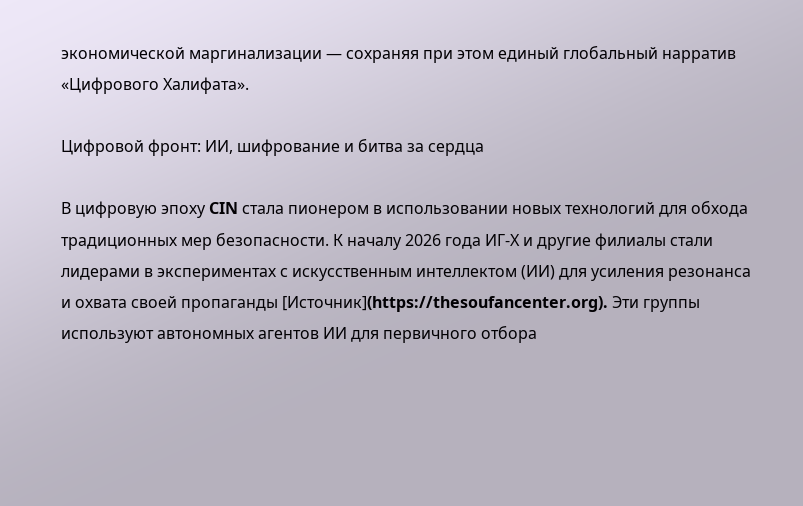экономической маргинализации — сохраняя при этом единый глобальный нарратив «Цифрового Халифата».

Цифровой фронт: ИИ, шифрование и битва за сердца

В цифровую эпоху CIN стала пионером в использовании новых технологий для обхода традиционных мер безопасности. К началу 2026 года ИГ-Х и другие филиалы стали лидерами в экспериментах с искусственным интеллектом (ИИ) для усиления резонанса и охвата своей пропаганды [Источник](https://thesoufancenter.org). Эти группы используют автономных агентов ИИ для первичного отбора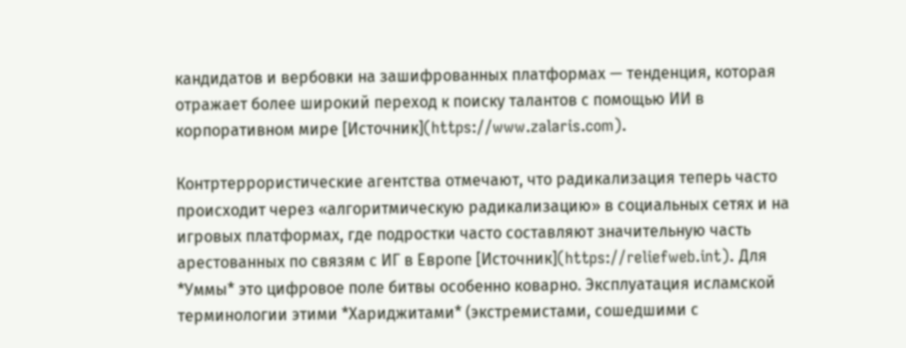кандидатов и вербовки на зашифрованных платформах — тенденция, которая отражает более широкий переход к поиску талантов с помощью ИИ в корпоративном мире [Источник](https://www.zalaris.com).

Контртеррористические агентства отмечают, что радикализация теперь часто происходит через «алгоритмическую радикализацию» в социальных сетях и на игровых платформах, где подростки часто составляют значительную часть арестованных по связям с ИГ в Европе [Источник](https://reliefweb.int). Для *Уммы* это цифровое поле битвы особенно коварно. Эксплуатация исламской терминологии этими *Хариджитами* (экстремистами, сошедшими с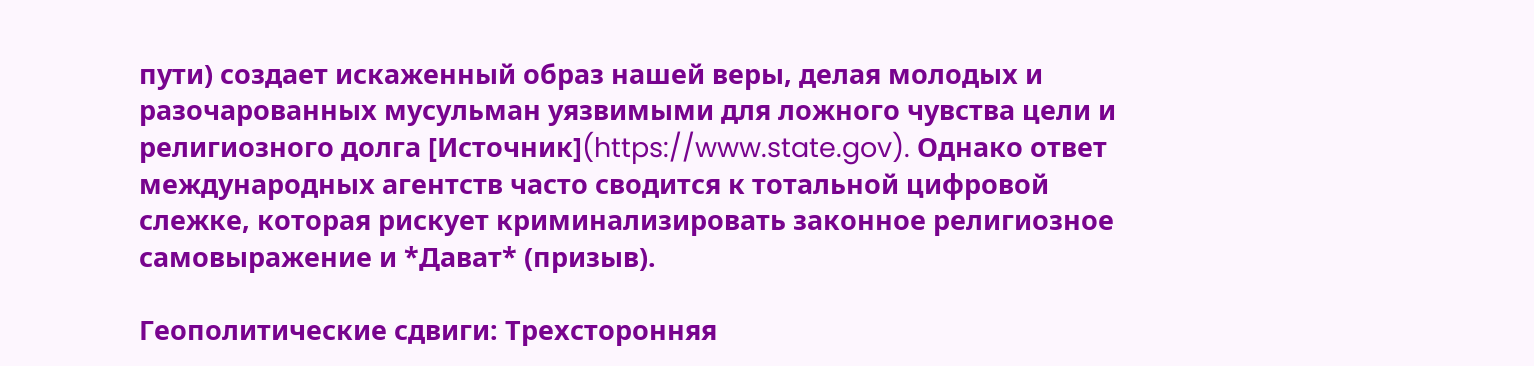пути) создает искаженный образ нашей веры, делая молодых и разочарованных мусульман уязвимыми для ложного чувства цели и религиозного долга [Источник](https://www.state.gov). Однако ответ международных агентств часто сводится к тотальной цифровой слежке, которая рискует криминализировать законное религиозное самовыражение и *Дават* (призыв).

Геополитические сдвиги: Трехсторонняя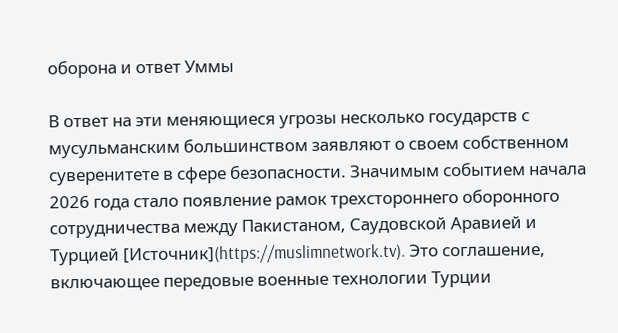оборона и ответ Уммы

В ответ на эти меняющиеся угрозы несколько государств с мусульманским большинством заявляют о своем собственном суверенитете в сфере безопасности. Значимым событием начала 2026 года стало появление рамок трехстороннего оборонного сотрудничества между Пакистаном, Саудовской Аравией и Турцией [Источник](https://muslimnetwork.tv). Это соглашение, включающее передовые военные технологии Турции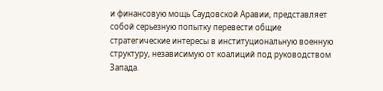и финансовую мощь Саудовской Аравии, представляет собой серьезную попытку перевести общие стратегические интересы в институциональную военную структуру, независимую от коалиций под руководством Запада.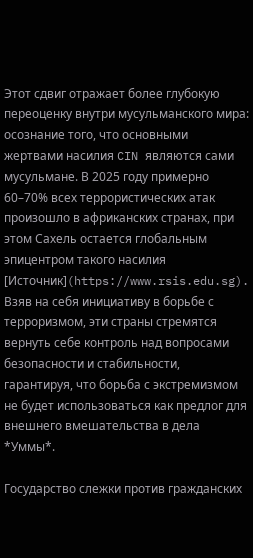Этот сдвиг отражает более глубокую переоценку внутри мусульманского мира: осознание того, что основными жертвами насилия CIN являются сами мусульмане. В 2025 году примерно 60–70% всех террористических атак произошло в африканских странах, при этом Сахель остается глобальным эпицентром такого насилия [Источник](https://www.rsis.edu.sg). Взяв на себя инициативу в борьбе с терроризмом, эти страны стремятся вернуть себе контроль над вопросами безопасности и стабильности, гарантируя, что борьба с экстремизмом не будет использоваться как предлог для внешнего вмешательства в дела *Уммы*.

Государство слежки против гражданских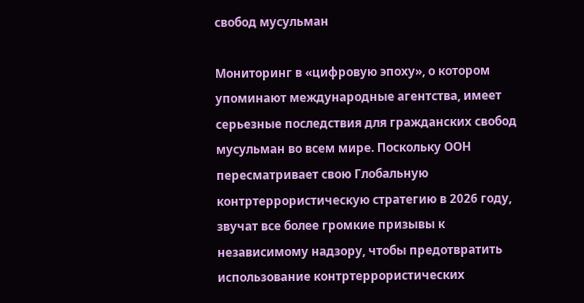свобод мусульман

Мониторинг в «цифровую эпоху», о котором упоминают международные агентства, имеет серьезные последствия для гражданских свобод мусульман во всем мире. Поскольку ООН пересматривает свою Глобальную контртеррористическую стратегию в 2026 году, звучат все более громкие призывы к независимому надзору, чтобы предотвратить использование контртеррористических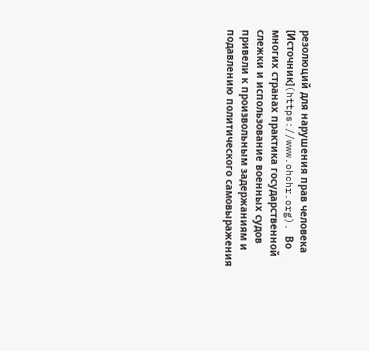резолюций для нарушения прав человека [Источник](https://www.ohchr.org). Во многих странах практика государственной слежки и использование военных судов привели к произвольным задержаниям и подавлению политического самовыражения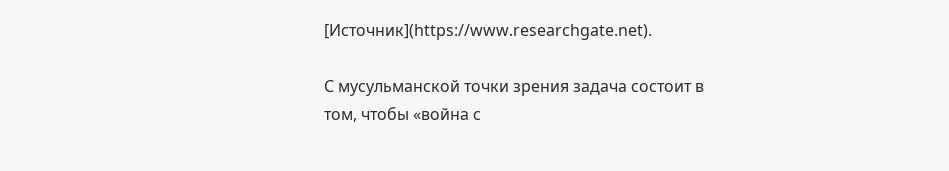[Источник](https://www.researchgate.net).

С мусульманской точки зрения задача состоит в том, чтобы «война с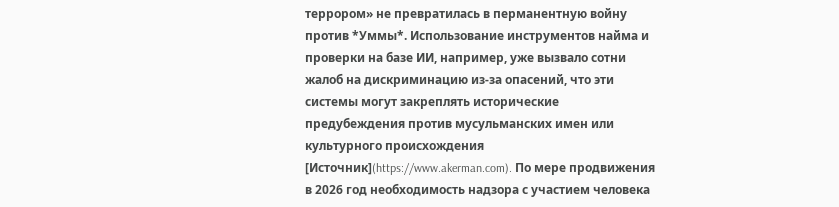террором» не превратилась в перманентную войну против *Уммы*. Использование инструментов найма и проверки на базе ИИ, например, уже вызвало сотни жалоб на дискриминацию из-за опасений, что эти системы могут закреплять исторические предубеждения против мусульманских имен или культурного происхождения [Источник](https://www.akerman.com). По мере продвижения в 2026 год необходимость надзора с участием человека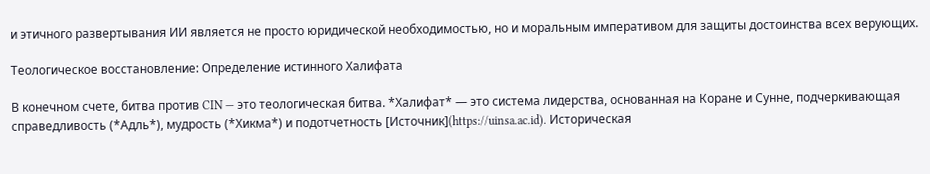и этичного развертывания ИИ является не просто юридической необходимостью, но и моральным императивом для защиты достоинства всех верующих.

Теологическое восстановление: Определение истинного Халифата

В конечном счете, битва против CIN — это теологическая битва. *Халифат* — это система лидерства, основанная на Коране и Сунне, подчеркивающая справедливость (*Адль*), мудрость (*Хикма*) и подотчетность [Источник](https://uinsa.ac.id). Историческая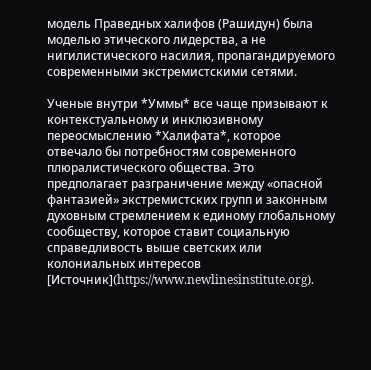модель Праведных халифов (Рашидун) была моделью этического лидерства, а не нигилистического насилия, пропагандируемого современными экстремистскими сетями.

Ученые внутри *Уммы* все чаще призывают к контекстуальному и инклюзивному переосмыслению *Халифата*, которое отвечало бы потребностям современного плюралистического общества. Это предполагает разграничение между «опасной фантазией» экстремистских групп и законным духовным стремлением к единому глобальному сообществу, которое ставит социальную справедливость выше светских или колониальных интересов [Источник](https://www.newlinesinstitute.org).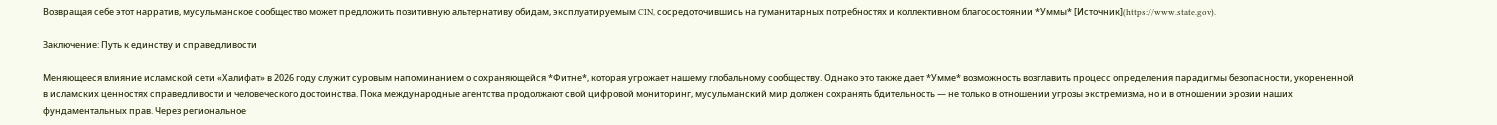Возвращая себе этот нарратив, мусульманское сообщество может предложить позитивную альтернативу обидам, эксплуатируемым CIN, сосредоточившись на гуманитарных потребностях и коллективном благосостоянии *Уммы* [Источник](https://www.state.gov).

Заключение: Путь к единству и справедливости

Меняющееся влияние исламской сети «Халифат» в 2026 году служит суровым напоминанием о сохраняющейся *Фитне*, которая угрожает нашему глобальному сообществу. Однако это также дает *Умме* возможность возглавить процесс определения парадигмы безопасности, укорененной в исламских ценностях справедливости и человеческого достоинства. Пока международные агентства продолжают свой цифровой мониторинг, мусульманский мир должен сохранять бдительность — не только в отношении угрозы экстремизма, но и в отношении эрозии наших фундаментальных прав. Через региональное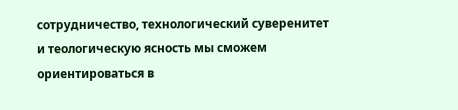сотрудничество, технологический суверенитет и теологическую ясность мы сможем ориентироваться в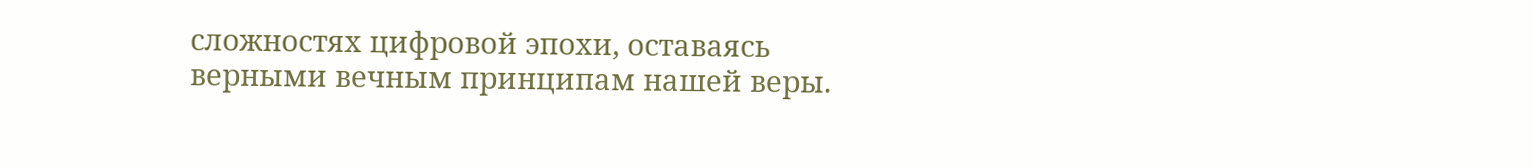сложностях цифровой эпохи, оставаясь верными вечным принципам нашей веры.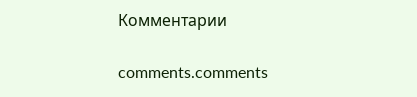Комментарии

comments.comments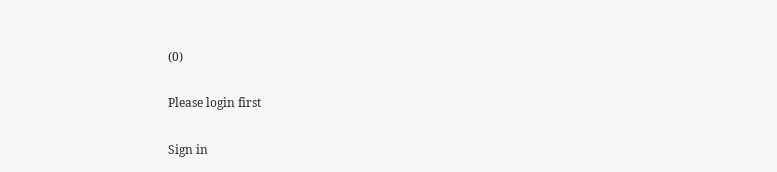(0)

Please login first

Sign in